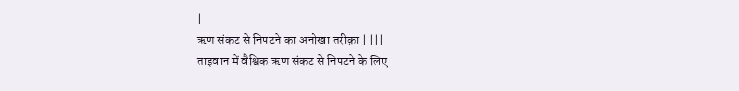|
ऋण संकट से निपटने का अनोखा तरीक़ा | |||
ताइवान में वैश्विक ऋण संकट से निपटने के लिए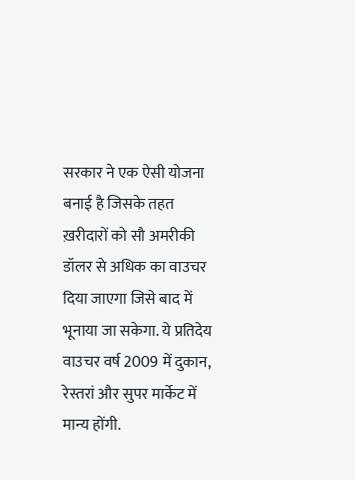सरकार ने एक ऐसी योजना बनाई है जिसके तहत ख़रीदारों को सौ अमरीकी डॉलर से अधिक का वाउचर दिया जाएगा जिसे बाद में भूनाया जा सकेगा. ये प्रतिदेय वाउचर वर्ष 2009 में दुकान, रेस्तरां और सुपर मार्केट में मान्य होंगी.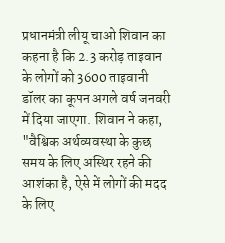प्रधानमंत्री लीयू चाओ शिवान का कहना है कि 2.3 करोड़ ताइवान के लोगों को 3600 ताइवानी डॉलर का कूपन अगले वर्ष जनवरी में दिया जाएगा. शिवान ने कहा, "वैश्विक अर्थव्यवस्था के कुछ समय के लिए अस्थिर रहने की आशंका है, ऐसे में लोगों की मदद के लिए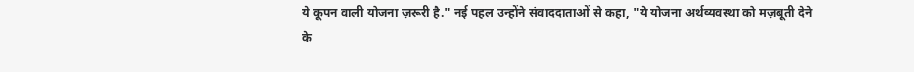ये कूपन वाली योजना ज़रूरी है." नई पहल उन्होंने संवाददाताओं से कहा, "ये योजना अर्थव्यवस्था को मज़बूती देने के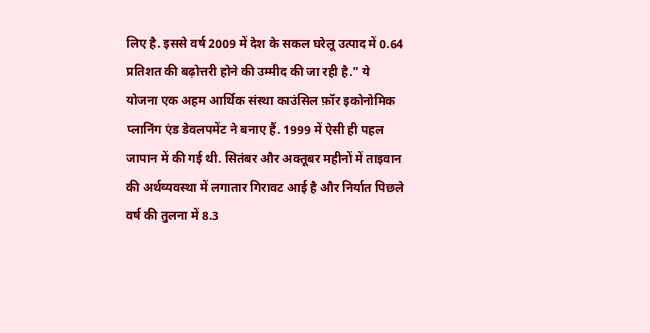लिए है. इससे वर्ष 2009 में देश के सकल घरेलू उत्पाद में 0.64 प्रतिशत की बढ़ोत्तरी होने की उम्मीद की जा रही है." ये योजना एक अहम आर्थिक संस्था काउंसिल फ़ॉर इकोनोमिक प्लानिंग एंड डेवलपमेंट ने बनाए हैं. 1999 में ऐसी ही पहल जापान में की गई थी. सितंबर और अक्तूबर महीनों में ताइवान की अर्थव्यवस्था में लगातार गिरावट आई है और निर्यात पिछले वर्ष की तुलना में 8.3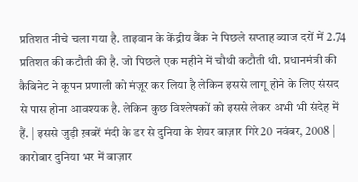प्रतिशत नीचे चला गया है. ताइवान के केंद्रीय बैंक ने पिछले सप्ताह ब्याज दरों में 2.74 प्रतिशत की कटौती की है. जो पिछले एक महीने में चौथी कटौती थी. प्रधानमंत्री की कैबिनेट ने कूपन प्रणाली को मंज़ूर कर लिया है लेकिन इससे लागू होने के लिए संसद से पास होना आवश्यक है. लेकिन कुछ विश्लेषकों को इससे लेकर अभी भी संदेह में हैं. | इससे जुड़ी ख़बरें मंदी के डर से दुनिया के शेयर बाज़ार गिरे20 नवंबर, 2008 | कारोबार दुनिया भर में बाज़ार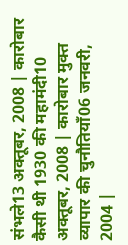संभले13 अक्तूबर, 2008 | कारोबार कैसी थी 1930 की महामंदी10 अक्तूबर, 2008 | कारोबार मुक्त व्यापार की चुनौतियाँ06 जनवरी, 2004 |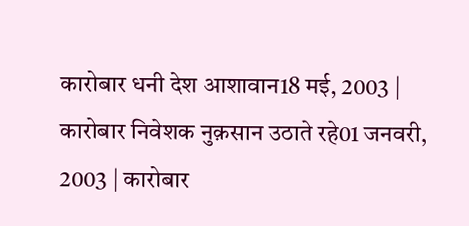कारोबार धनी देश आशावान18 मई, 2003 | कारोबार निवेशक नुक़सान उठाते रहे01 जनवरी, 2003 | कारोबार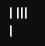| |||
|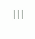|||